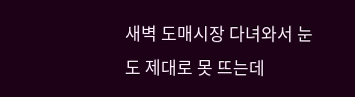새벽 도매시장 다녀와서 눈도 제대로 못 뜨는데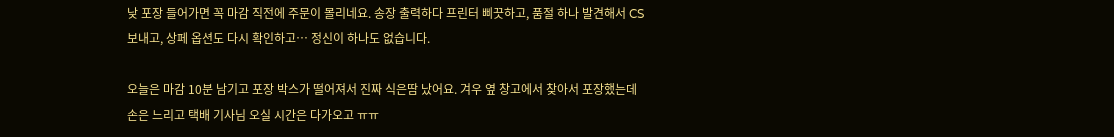낮 포장 들어가면 꼭 마감 직전에 주문이 몰리네요. 송장 출력하다 프린터 삐끗하고, 품절 하나 발견해서 CS 보내고, 상페 옵션도 다시 확인하고… 정신이 하나도 없습니다.

오늘은 마감 10분 남기고 포장 박스가 떨어져서 진짜 식은땀 났어요. 겨우 옆 창고에서 찾아서 포장했는데 손은 느리고 택배 기사님 오실 시간은 다가오고 ㅠㅠ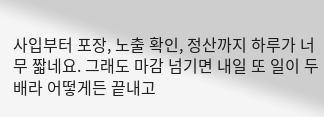사입부터 포장, 노출 확인, 정산까지 하루가 너무 짧네요. 그래도 마감 넘기면 내일 또 일이 두 배라 어떻게든 끝내고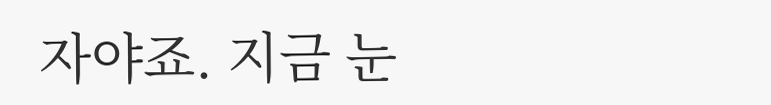자야죠. 지금 눈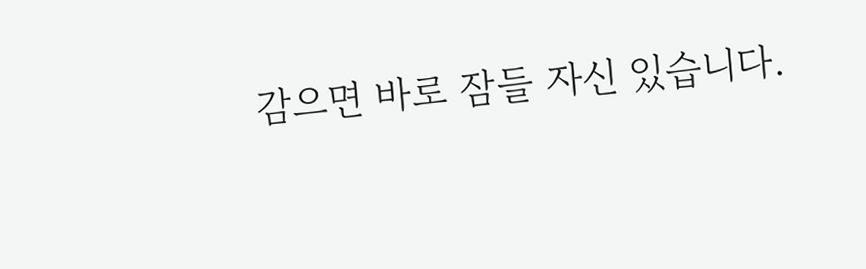감으면 바로 잠들 자신 있습니다.